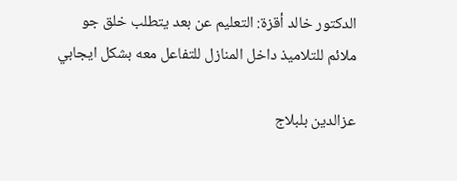الدكتور خالد أقزة: التعليم عن بعد يتطلب خلق جو ملائم للتلاميذ داخل المنازل للتفاعل معه بشكل ايجابي

عزالدين بلبلاج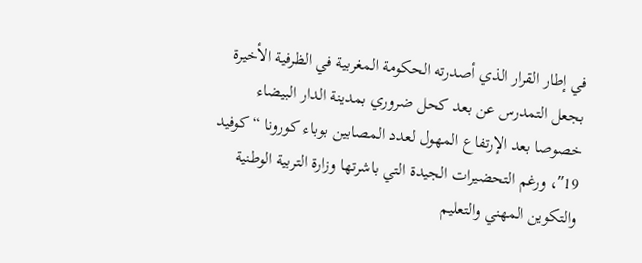في إطار القرار الذي أصدرته الحكومة المغربية في الظرفية الأخيرة بجعل التمدرس عن بعد كحل ضروري بمدينة الدار البيضاء خصوصا بعد الإرتفاع المهول لعدد المصابين بوباء كورونا “كوفيد 19″، ورغم التحضيرات الجيدة التي باشرتها وزارة التربية الوطنية والتكوين المهني والتعليم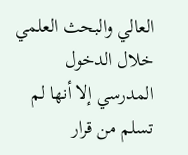العالي والبحث العلمي خلال الدخول المدرسي إلا أنها لم تسلم من قرار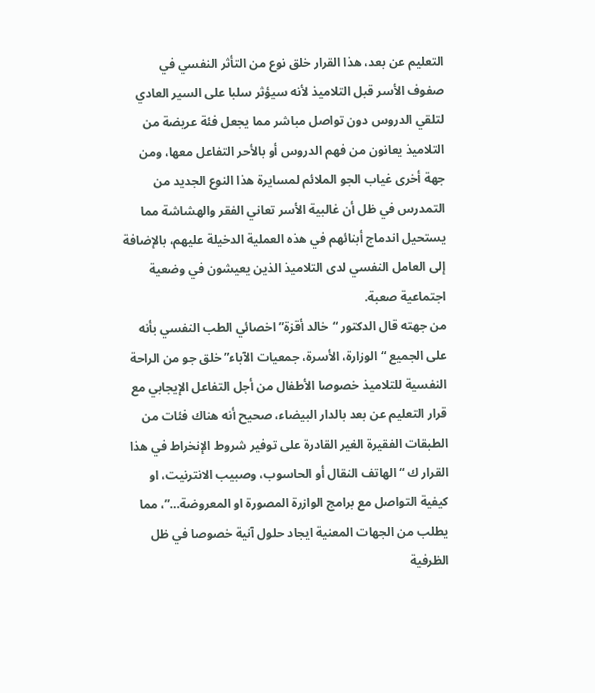التعليم عن بعد، هذا القرار خلق نوع من التأثر النفسي في صفوف الأسر قبل التلاميذ لأنه سيؤثر سلبا على السير العادي لتلقي الدروس دون تواصل مباشر مما يجعل فئة عريضة من التلاميذ يعانون من فهم الدروس أو بالأحر التفاعل معها، ومن جهة أخرى غياب الجو الملائم لمسايرة هذا النوع الجديد من التمدرس في ظل أن غالبية الأسر تعاني الفقر والهشاشة مما يستحيل اندماج أبنائهم في هذه العملية الدخيلة عليهم، بالإضافة إلى العامل النفسي لدى التلاميذ الذين يعيشون في وضعية اجتماعية صعبة.
من جهته قال الدكتور “خالد أقزة” اخصائي الطب النفسي بأنه على الجميع “الوزارة، الأسرة، جمعيات الآباء” خلق جو من الراحة النفسية للتلاميذ خصوصا الأطفال من أجل التفاعل الإيجابي مع قرار التعليم عن بعد بالدار البيضاء، صحيح أنه هناك فئات من الطبقات الفقيرة الغير القادرة على توفير شروط الإنخراط في هذا القرار ك “الهاتف النقال أو الحاسوب، وصبيب الانترنيت، او كيفية التواصل مع برامج الوازرة المصورة او المعروضة…”، مما يطلب من الجهات المعنية ايجاد حلول آنية خصوصا في ظل الظرفية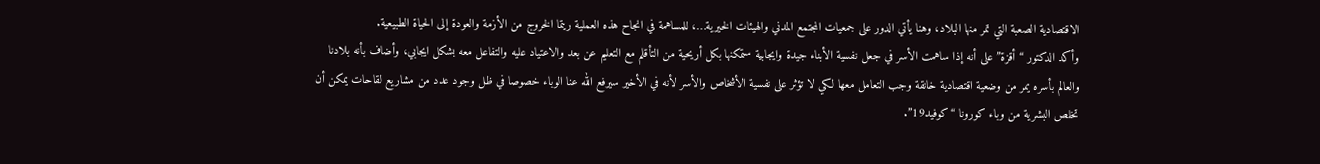الاقتصادية الصعبة التي تمر منها البلاد، وهنا يأتي الدور على جمعيات المجتمع المدني والهيئات الخيرية…، للمساهمة في انجاح هذه العملية ريتما الخروج من الأزمة والعودة إلى الحياة الطبيعية.
وأكد الدكتور “أقزة” على أنه إذا ساهمت الأسر في جعل نفسية الأبناء جيدة وايجابية ستمكنها بكل أريحية من التأقلم مع التعليم عن بعد والاعتياد عليه والتفاعل معه بشكل ايجابي، وأضاف بأنه بلادنا والعالم بأسره يمر من وضعية اقتصادية خانقة وجب التعامل معها لكي لا تؤثر على نفسية الأشخاص والأسر لأنه في الأخير سيرفع الله عنا الوباء خصوصا في ظل وجود عدد من مشاريع لقاحات يمكن أن تخلص البشرية من وباء كورونا “كوفيد19”.